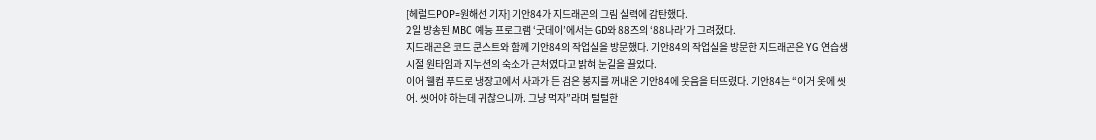[헤럴드POP=원해선 기자] 기안84가 지드래곤의 그림 실력에 감탄했다.
2일 방송된 MBC 예능 프로그램 ‘굿데이’에서는 GD와 88즈의 ‘88나라’가 그려졌다.
지드래곤은 코드 쿤스트와 함께 기안84의 작업실을 방문했다. 기안84의 작업실을 방문한 지드래곤은 YG 연습생 시절 원타임과 지누션의 숙소가 근처였다고 밝혀 눈길을 끌었다.
이어 웰컴 푸드로 냉장고에서 사과가 든 검은 봉지를 꺼내온 기안84에 웃음을 터뜨렸다. 기안84는 “이거 옷에 씻어. 씻어야 하는데 귀찮으니까. 그냥 먹자”라며 털털한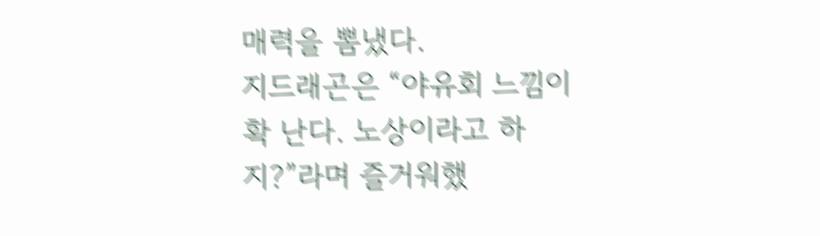매력을 뽐냈다.
지드래곤은 “야유회 느낌이 확 난다. 노상이라고 하지?”라며 즐거워했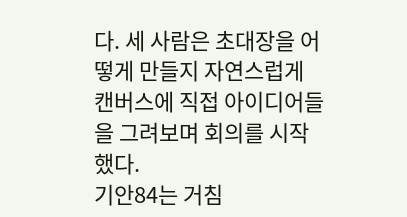다. 세 사람은 초대장을 어떻게 만들지 자연스럽게 캔버스에 직접 아이디어들을 그려보며 회의를 시작했다.
기안84는 거침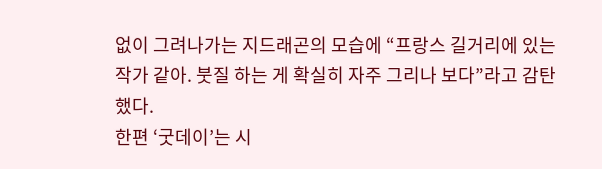없이 그려나가는 지드래곤의 모습에 “프랑스 길거리에 있는 작가 같아. 붓질 하는 게 확실히 자주 그리나 보다”라고 감탄했다.
한편 ‘굿데이’는 시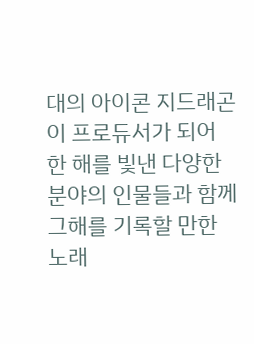대의 아이콘 지드래곤이 프로듀서가 되어 한 해를 빛낸 다양한 분야의 인물들과 함께 그해를 기록할 만한 노래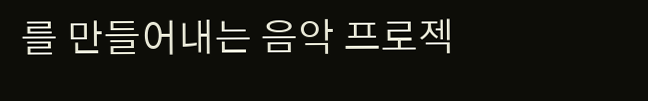를 만들어내는 음악 프로젝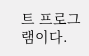트 프로그램이다.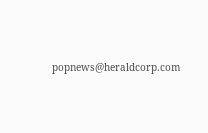popnews@heraldcorp.com